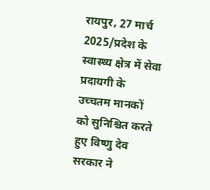रायपुर, 27 मार्च 2025/प्रदेश के स्वास्थ्य क्षेत्र में सेवा प्रदायगी के उच्चतम मानकों को सुनिश्चित करते हुए विष्णु देव सरकार ने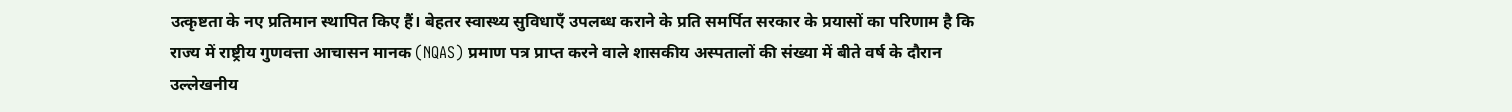उत्कृष्टता के नए प्रतिमान स्थापित किए हैं। बेहतर स्वास्थ्य सुविधाएँ उपलब्ध कराने के प्रति समर्पित सरकार के प्रयासों का परिणाम है कि राज्य में राष्ट्रीय गुणवत्ता आचासन मानक (NQAS) प्रमाण पत्र प्राप्त करने वाले शासकीय अस्पतालों की संख्या में बीते वर्ष के दौरान उल्लेखनीय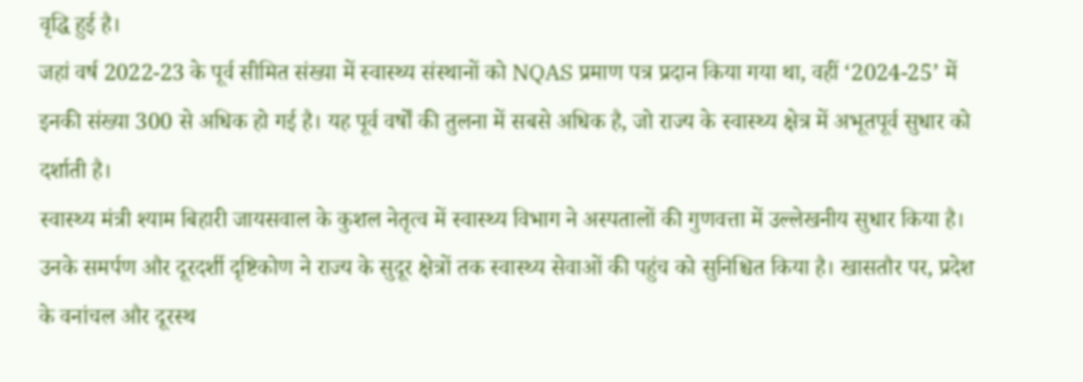वृद्धि हुई है।
जहां वर्ष 2022-23 के पूर्व सीमित संख्या में स्वास्थ्य संस्थानों को NQAS प्रमाण पत्र प्रदान किया गया था, वहीं ‘2024-25’ में इनकी संख्या 300 से अधिक हो गई है। यह पूर्व वर्षों की तुलना में सबसे अधिक है, जो राज्य के स्वास्थ्य क्षेत्र में अभूतपूर्व सुधार को दर्शाती है।
स्वास्थ्य मंत्री श्याम बिहारी जायसवाल के कुशल नेतृत्व में स्वास्थ्य विभाग ने अस्पतालों की गुणवत्ता में उल्लेखनीय सुधार किया है। उनके समर्पण और दूरदर्शी दृष्टिकोण ने राज्य के सुदूर क्षेत्रों तक स्वास्थ्य सेवाओं की पहुंच को सुनिश्चित किया है। खासतौर पर, प्रदेश के वनांचल और दूरस्थ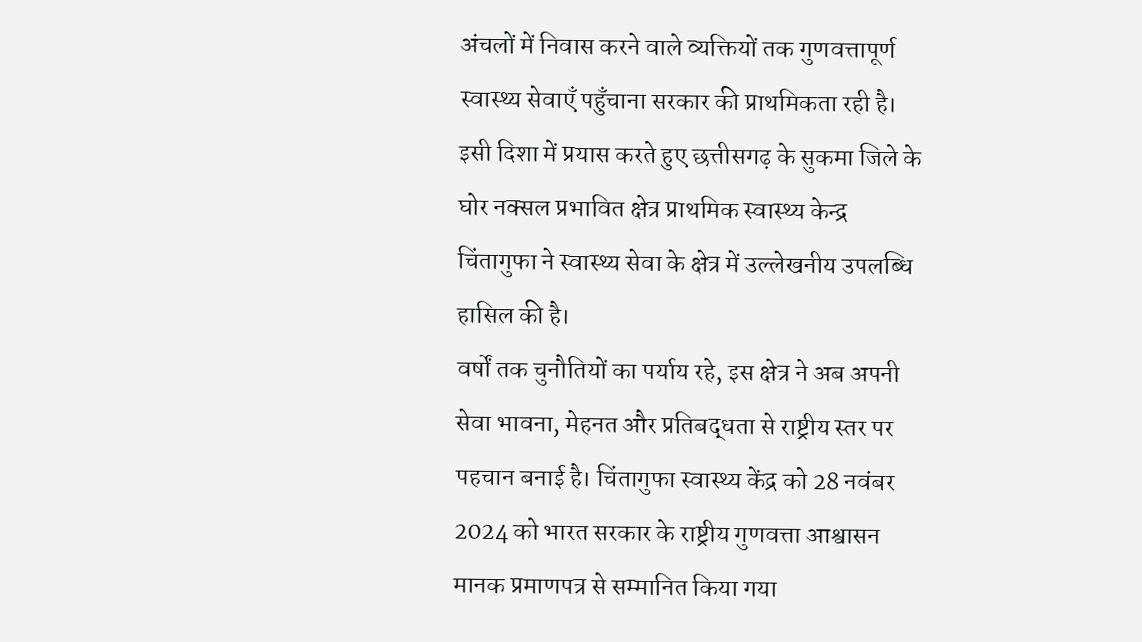अंचलों में निवास करने वाले व्यक्तियों तक गुणवत्तापूर्ण स्वास्थ्य सेवाएँ पहुँचाना सरकार की प्राथमिकता रही है। इसी दिशा में प्रयास करते हुए छत्तीसगढ़ के सुकमा जिले के घोर नक्सल प्रभावित क्षेत्र प्राथमिक स्वास्थ्य केन्द्र चिंतागुफा ने स्वास्थ्य सेवा के क्षेत्र में उल्लेखनीय उपलब्धि हासिल की है।
वर्षों तक चुनौतियों का पर्याय रहे, इस क्षेत्र ने अब अपनी सेवा भावना, मेहनत और प्रतिबद्धता से राष्ट्रीय स्तर पर पहचान बनाई है। चिंतागुफा स्वास्थ्य केंद्र को 28 नवंबर 2024 को भारत सरकार के राष्ट्रीय गुणवत्ता आश्वासन मानक प्रमाणपत्र से सम्मानित किया गया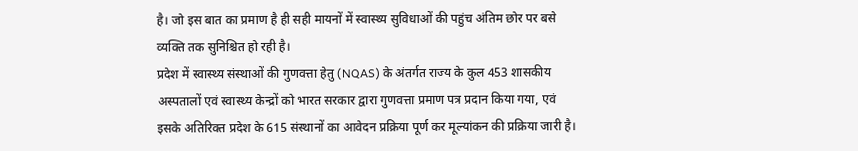है। जो इस बात का प्रमाण है ही सही मायनों में स्वास्थ्य सुविधाओं की पहुंच अंतिम छोर पर बसे व्यक्ति तक सुनिश्चित हो रही है।
प्रदेश में स्वास्थ्य संस्थाओं की गुणवत्ता हेतु (NQAS) के अंतर्गत राज्य के कुल 453 शासकीय अस्पतालों एवं स्वास्थ्य केन्द्रों को भारत सरकार द्वारा गुणवत्ता प्रमाण पत्र प्रदान किया गया, एवं इसके अतिरिक्त प्रदेश के 615 संस्थानों का आवेदन प्रक्रिया पूर्ण कर मूल्यांकन की प्रक्रिया जारी है।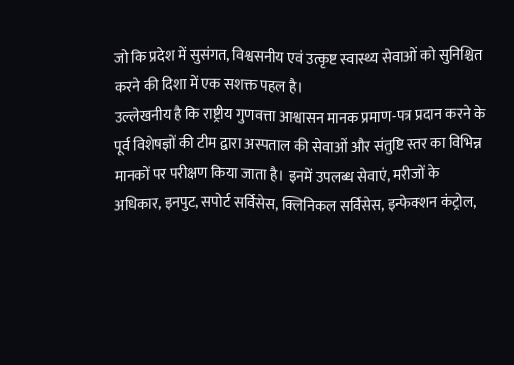जो कि प्रदेश में सुसंगत, विश्वसनीय एवं उत्कृष्ट स्वास्थ्य सेवाओं को सुनिश्चित करने की दिशा में एक सशक्त पहल है।
उल्लेखनीय है कि राष्ट्रीय गुणवत्ता आश्वासन मानक प्रमाण-पत्र प्रदान करने के पूर्व विशेषज्ञों की टीम द्वारा अस्पताल की सेवाओं और संतुष्टि स्तर का विभिन्न मानकों पर परीक्षण किया जाता है। इनमें उपलब्ध सेवाएं, मरीजों के अधिकार, इनपुट, सपोर्ट सर्विसेस, क्लिनिकल सर्विसेस, इन्फेक्शन कंट्रोल,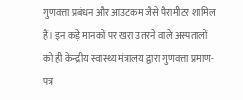गुणवत्ता प्रबंधन और आउटकम जैसे पैरामीटर शामिल हैं। इन कड़े मानकों पर खरा उतरने वाले अस्पतालों को ही केन्द्रीय स्वास्थ्य मंत्रालय द्वारा गुणवत्ता प्रमाण-पत्र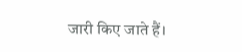जारी किए जाते हैं।